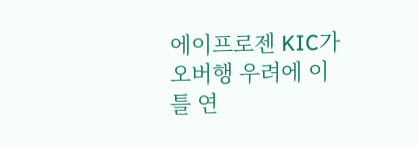에이프로젠 KIC가 오버행 우려에 이틀 연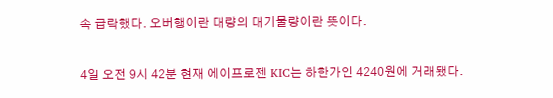속 급락했다. 오버행이란 대량의 대기물량이란 뜻이다.

4일 오전 9시 42분 현재 에이프로젠 KIC는 하한가인 4240원에 거래됐다.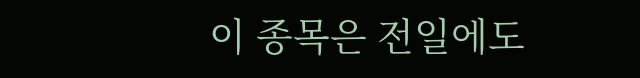이 종목은 전일에도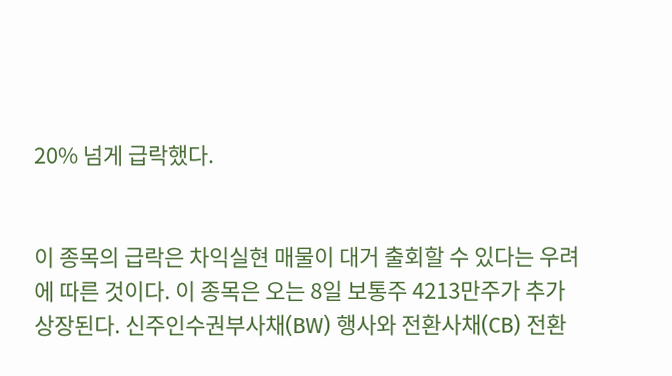20% 넘게 급락했다.


이 종목의 급락은 차익실현 매물이 대거 출회할 수 있다는 우려에 따른 것이다. 이 종목은 오는 8일 보통주 4213만주가 추가 상장된다. 신주인수권부사채(BW) 행사와 전환사채(CB) 전환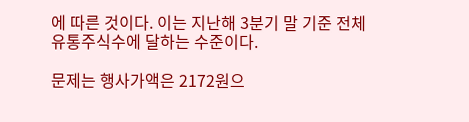에 따른 것이다. 이는 지난해 3분기 말 기준 전체 유통주식수에 달하는 수준이다.

문제는 행사가액은 2172원으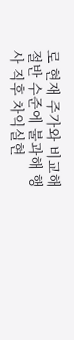로 현재 주가와 비교해 절반 수준에 불과해 행사 직후 차익실현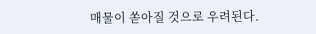매물이 쏟아질 것으로 우려된다.